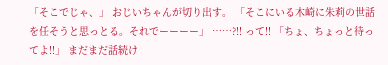「そこでじゃ、」 おじいちゃんが切り出す。 「そこにいる木崎に朱莉の世話を任そうと思っとる。それでーーーー」 ……?!! って!! 「ちょ、ちょっと待ってよ!!」 まだまだ話続け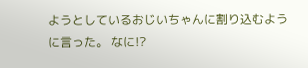ようとしているおじいちゃんに割り込むように言った。 なに!?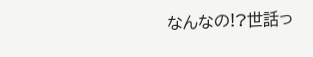なんなの!?世話っ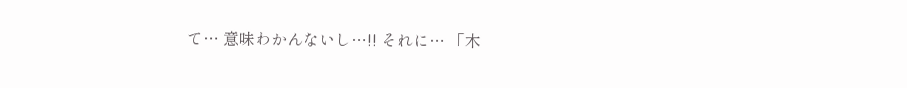て… 意味わかんないし…!! それに… 「木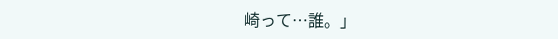崎って…誰。」